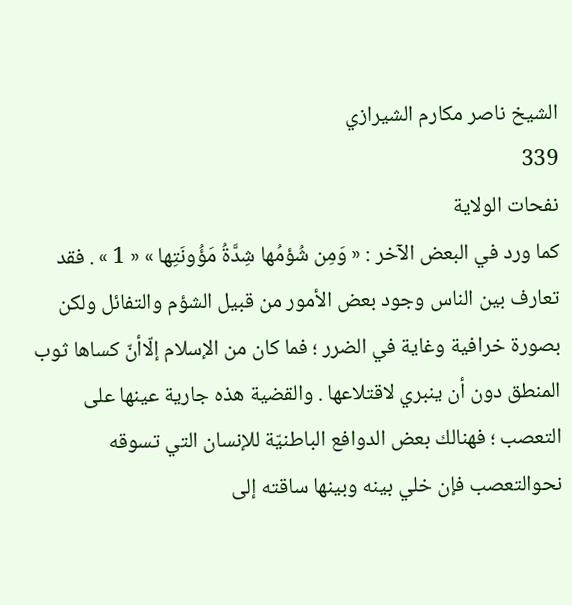الشيخ ناصر مكارم الشيرازي
339
نفحات الولاية
كما ورد في البعض الآخر : « وَمِن شُؤمُها شِدَّةُ مَؤُونَتِها » « 1 » . فقد تعارف بين الناس وجود بعض الأمور من قبيل الشؤم والتفائل ولكن بصورة خرافية وغاية في الضرر ؛ فما كان من الإسلام إلّاأنّ كساها ثوب المنطق دون أن ينبري لاقتلاعها . والقضية هذه جارية عينها على التعصب ؛ فهنالك بعض الدوافع الباطنيّة للإنسان التي تسوقه نحوالتعصب فإن خلي بينه وبينها ساقته إلى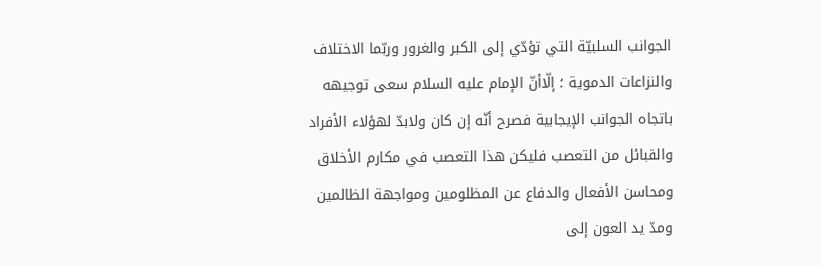الجوانب السلبيّة التي تؤدّي إلى الكبر والغرور وربّما الاختلاف والنزاعات الدموية ؛ إلّاأنّ الإمام عليه السلام سعى توجيهه باتجاه الجوانب الإيجابية فصرح أنّه إن كان ولابدّ لهؤلاء الأفراد والقبائل من التعصب فليكن هذا التعصب في مكارم الأخلاق ومحاسن الأفعال والدفاع عن المظلومين ومواجهة الظالمين ومدّ يد العون إلى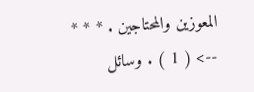المعوزين والمحتاجين . * * *
--> ( 1 ) . وسائل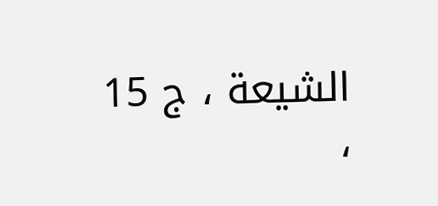الشيعة ، ج 15 ،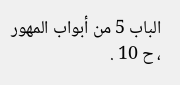الباب 5 من أبواب المهور ، ح 10 .